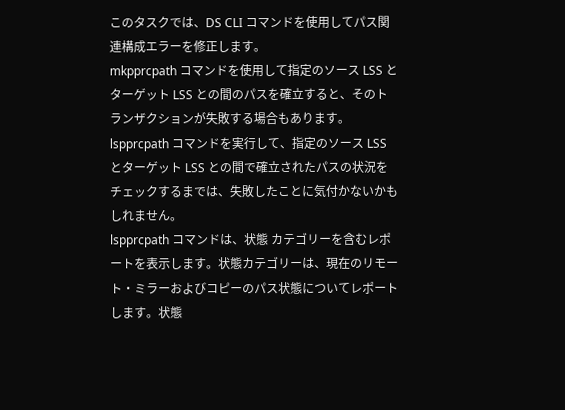このタスクでは、DS CLI コマンドを使用してパス関連構成エラーを修正します。
mkpprcpath コマンドを使用して指定のソース LSS とターゲット LSS との間のパスを確立すると、そのトランザクションが失敗する場合もあります。lspprcpath コマンドを実行して、指定のソース LSS とターゲット LSS との間で確立されたパスの状況をチェックするまでは、失敗したことに気付かないかもしれません。
lspprcpath コマンドは、状態 カテゴリーを含むレポートを表示します。状態カテゴリーは、現在のリモート・ミラーおよびコピーのパス状態についてレポートします。状態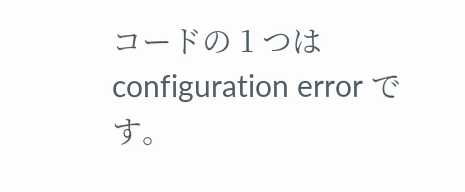コードの 1 つは configuration error です。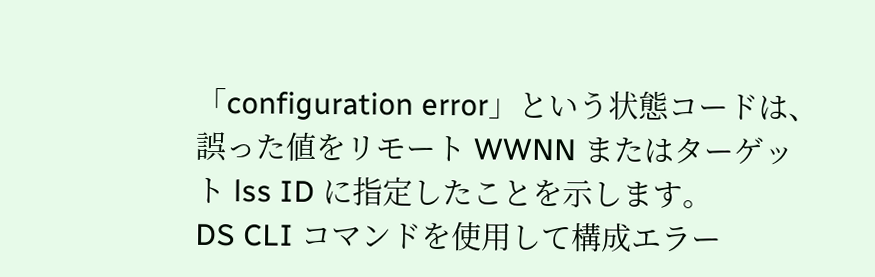「configuration error」という状態コードは、誤った値をリモート WWNN またはターゲット lss ID に指定したことを示します。
DS CLI コマンドを使用して構成エラー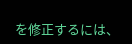を修正するには、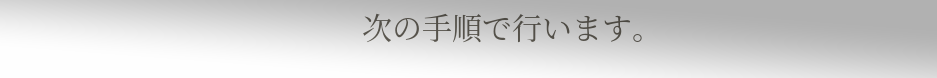次の手順で行います。